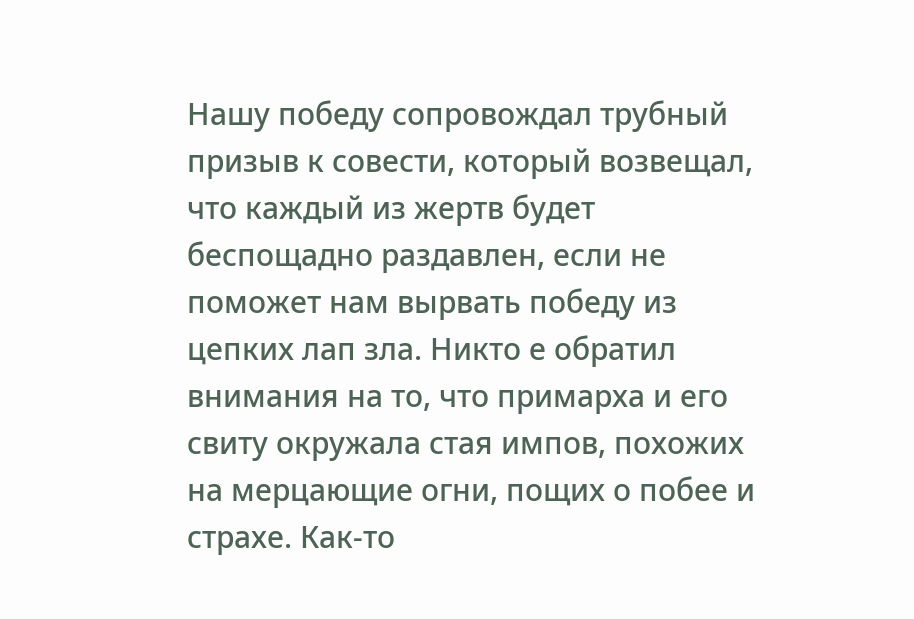Нашу победу сопровождал трубный призыв к совести, который возвещал, что каждый из жертв будет беспощадно раздавлен, если не поможет нам вырвать победу из цепких лап зла. Никто е обратил внимания на то, что примарха и его свиту окружала стая импов, похожих на мерцающие огни, пощих о побее и страхе. Как-то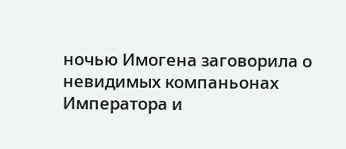ночью Имогена заговорила о невидимых компаньонах Императора и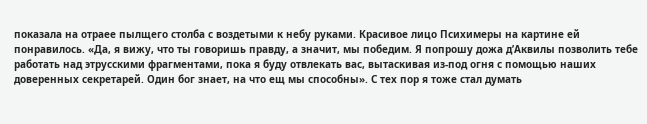показала на отраее пылщего столба с воздетыми к небу руками. Красивое лицо Психимеры на картине ей понравилось. «Да, я вижу, что ты говоришь правду, а значит, мы победим. Я попрошу дожа д’Аквилы позволить тебе работать над этрусскими фрагментами, пока я буду отвлекать вас, вытаскивая из-под огня с помощью наших доверенных секретарей. Один бог знает, на что ещ мы способны». С тех пор я тоже стал думать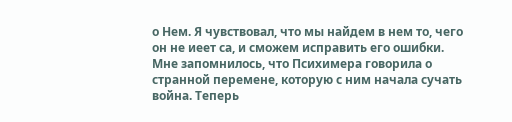о Нем. Я чувствовал, что мы найдем в нем то, чего он не иеет са, и сможем исправить его ошибки. Мне запомнилось, что Психимера говорила о странной перемене, которую с ним начала сучать война. Теперь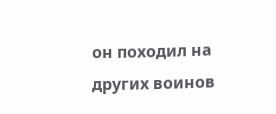он походил на других воинов